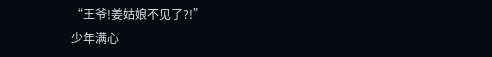“王爷!姜姑娘不见了?!”
少年满心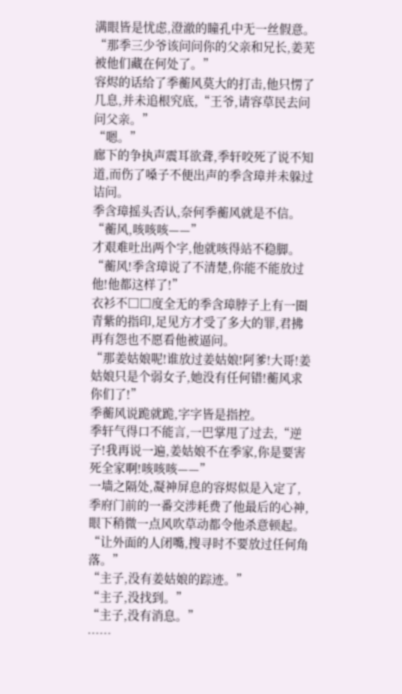满眼皆是忧虑,澄澈的瞳孔中无一丝假意。
“那季三少爷该问问你的父亲和兄长,姜芜被他们藏在何处了。”
容烬的话给了季蘅风莫大的打击,他只愣了几息,并未追根究底,“王爷,请容草民去问问父亲。”
“嗯。”
廊下的争执声震耳欲聋,季轩咬死了说不知道,而伤了嗓子不便出声的季含璋并未躲过诘问。
季含璋摇头否认,奈何季蘅风就是不信。“蘅风,咳咳咳——”
才艰难吐出两个字,他就咳得站不稳脚。
“蘅风!季含璋说了不清楚,你能不能放过他!他都这样了!”
衣衫不□□度全无的季含璋脖子上有一圈青紫的指印,足见方才受了多大的罪,君拂再有怨也不愿看他被逼问。
“那姜姑娘呢!谁放过姜姑娘!阿爹!大哥!姜姑娘只是个弱女子,她没有任何错!蘅风求你们了!”
季蘅风说跪就跪,字字皆是指控。
季轩气得口不能言,一巴掌甩了过去,“逆子!我再说一遍,姜姑娘不在季家,你是要害死全家啊!咳咳咳——”
一墙之隔处,凝神屏息的容烬似是入定了,季府门前的一番交涉耗费了他最后的心神,眼下稍微一点风吹草动都令他杀意顿起。
“让外面的人闭嘴,搜寻时不要放过任何角落。”
“主子,没有姜姑娘的踪迹。”
“主子,没找到。”
“主子,没有消息。”
……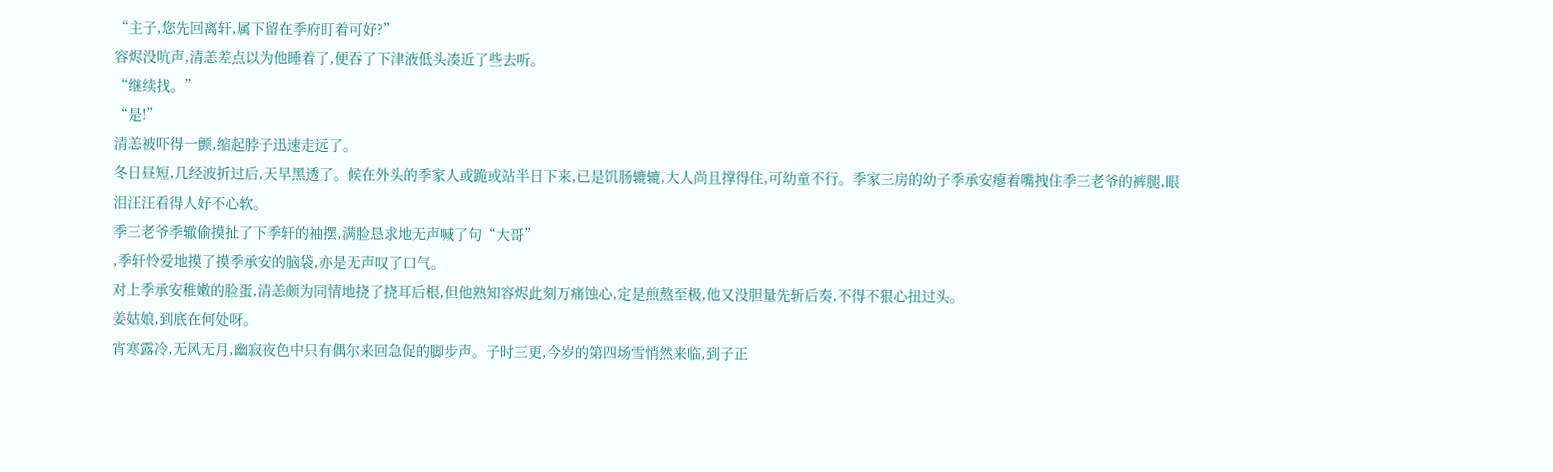“主子,您先回离轩,属下留在季府盯着可好?”
容烬没吭声,清恙差点以为他睡着了,便吞了下津液低头凑近了些去听。
“继续找。”
“是!”
清恙被吓得一颤,缩起脖子迅速走远了。
冬日昼短,几经波折过后,天早黑透了。候在外头的季家人或跪或站半日下来,已是饥肠辘辘,大人尚且撑得住,可幼童不行。季家三房的幼子季承安瘪着嘴拽住季三老爷的裤腿,眼泪汪汪看得人好不心软。
季三老爷季辙偷摸扯了下季轩的袖摆,满脸恳求地无声喊了句“大哥”
,季轩怜爱地摸了摸季承安的脑袋,亦是无声叹了口气。
对上季承安稚嫩的脸蛋,清恙颇为同情地挠了挠耳后根,但他熟知容烬此刻万痛蚀心,定是煎熬至极,他又没胆量先斩后奏,不得不狠心扭过头。
姜姑娘,到底在何处呀。
宵寒露冷,无风无月,幽寂夜色中只有偶尔来回急促的脚步声。子时三更,今岁的第四场雪悄然来临,到子正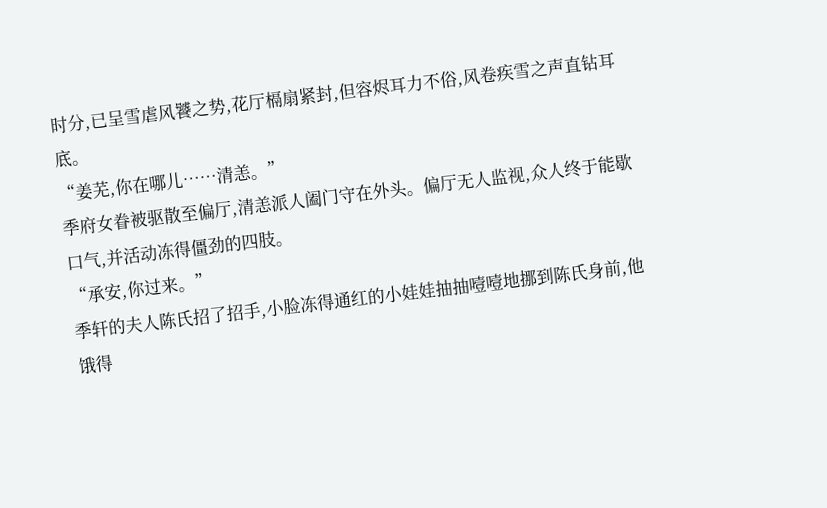时分,已呈雪虐风饕之势,花厅槅扇紧封,但容烬耳力不俗,风卷疾雪之声直钻耳底。
“姜芜,你在哪儿……清恙。”
季府女眷被驱散至偏厅,清恙派人阖门守在外头。偏厅无人监视,众人终于能歇口气,并活动冻得僵劲的四肢。
“承安,你过来。”
季轩的夫人陈氏招了招手,小脸冻得通红的小娃娃抽抽噎噎地挪到陈氏身前,他饿得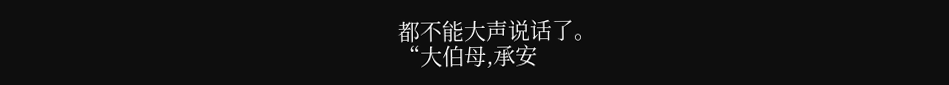都不能大声说话了。
“大伯母,承安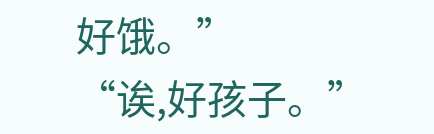好饿。”
“诶,好孩子。”